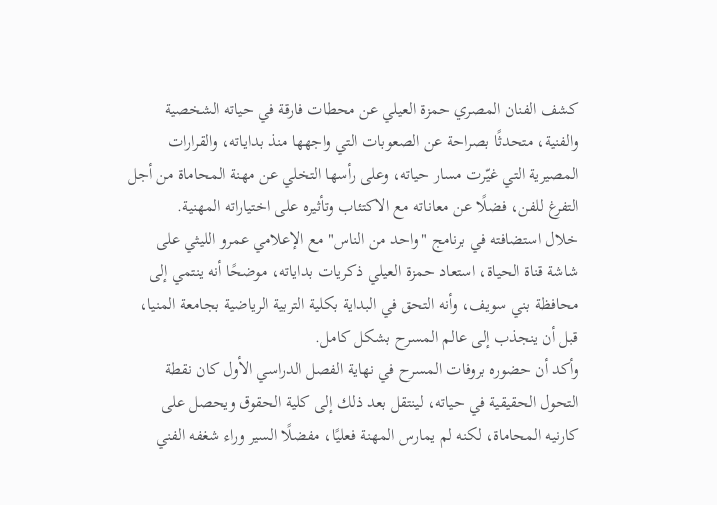كشف الفنان المصري حمزة العيلي عن محطات فارقة في حياته الشخصية والفنية، متحدثًا بصراحة عن الصعوبات التي واجهها منذ بداياته، والقرارات المصيرية التي غيّرت مسار حياته، وعلى رأسها التخلي عن مهنة المحاماة من أجل التفرغ للفن، فضلًا عن معاناته مع الاكتئاب وتأثيره على اختياراته المهنية.
خلال استضافته في برنامج "واحد من الناس" مع الإعلامي عمرو الليثي على شاشة قناة الحياة، استعاد حمزة العيلي ذكريات بداياته، موضحًا أنه ينتمي إلى محافظة بني سويف، وأنه التحق في البداية بكلية التربية الرياضية بجامعة المنيا، قبل أن ينجذب إلى عالم المسرح بشكل كامل.
وأكد أن حضوره بروفات المسرح في نهاية الفصل الدراسي الأول كان نقطة التحول الحقيقية في حياته، لينتقل بعد ذلك إلى كلية الحقوق ويحصل على كارنيه المحاماة، لكنه لم يمارس المهنة فعليًا، مفضلًا السير وراء شغفه الفني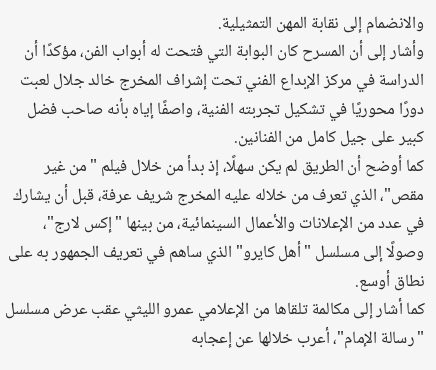والانضمام إلى نقابة المهن التمثيلية.
وأشار إلى أن المسرح كان البوابة التي فتحت له أبواب الفن، مؤكدًا أن الدراسة في مركز الإبداع الفني تحت إشراف المخرج خالد جلال لعبت دورًا محوريًا في تشكيل تجربته الفنية، واصفًا إياه بأنه صاحب فضل كبير على جيل كامل من الفنانين.
كما أوضح أن الطريق لم يكن سهلًا، إذ بدأ من خلال فيلم "من غير مقص"، الذي تعرف من خلاله عليه المخرج شريف عرفة، قبل أن يشارك في عدد من الإعلانات والأعمال السينمائية، من بينها "إكس لارج"، وصولًا إلى مسلسل "أهل كايرو" الذي ساهم في تعريف الجمهور به على نطاق أوسع.
كما أشار إلى مكالمة تلقاها من الإعلامي عمرو الليثي عقب عرض مسلسل "رسالة الإمام"، أعرب خلالها عن إعجابه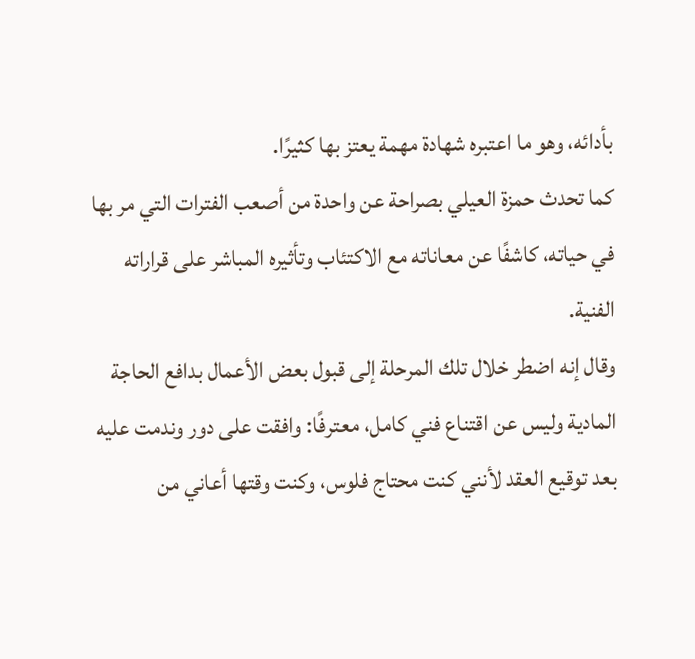بأدائه، وهو ما اعتبره شهادة مهمة يعتز بها كثيرًا.
كما تحدث حمزة العيلي بصراحة عن واحدة من أصعب الفترات التي مر بها في حياته، كاشفًا عن معاناته مع الاكتئاب وتأثيره المباشر على قراراته الفنية.
وقال إنه اضطر خلال تلك المرحلة إلى قبول بعض الأعمال بدافع الحاجة المادية وليس عن اقتناع فني كامل، معترفًا: وافقت على دور وندمت عليه بعد توقيع العقد لأنني كنت محتاج فلوس، وكنت وقتها أعاني من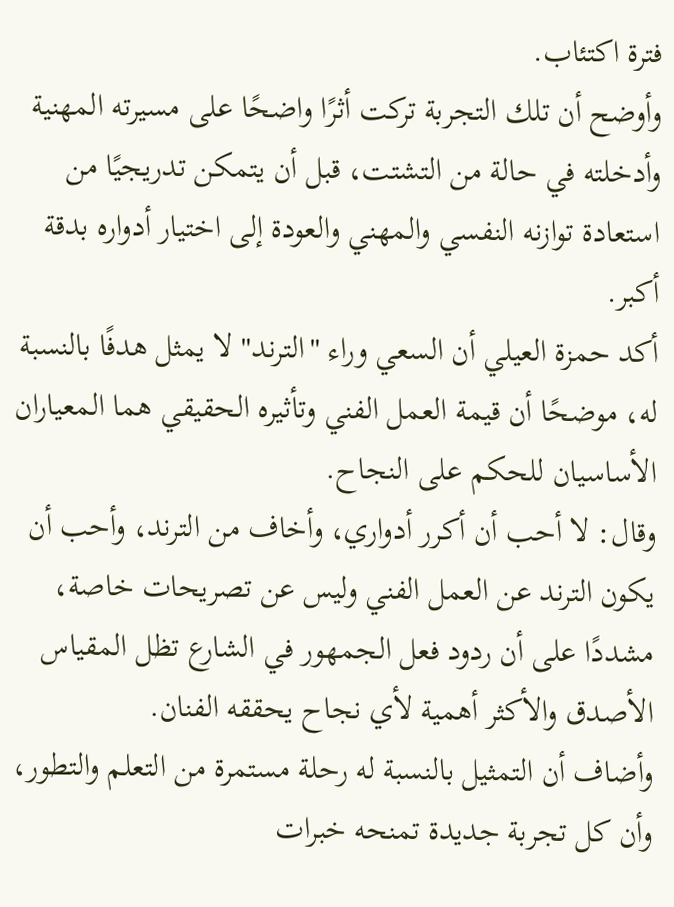فترة اكتئاب.
وأوضح أن تلك التجربة تركت أثرًا واضحًا على مسيرته المهنية وأدخلته في حالة من التشتت، قبل أن يتمكن تدريجيًا من استعادة توازنه النفسي والمهني والعودة إلى اختيار أدواره بدقة أكبر.
أكد حمزة العيلي أن السعي وراء "الترند" لا يمثل هدفًا بالنسبة له، موضحًا أن قيمة العمل الفني وتأثيره الحقيقي هما المعياران الأساسيان للحكم على النجاح.
وقال: لا أحب أن أكرر أدواري، وأخاف من الترند، وأحب أن يكون الترند عن العمل الفني وليس عن تصريحات خاصة، مشددًا على أن ردود فعل الجمهور في الشارع تظل المقياس الأصدق والأكثر أهمية لأي نجاح يحققه الفنان.
وأضاف أن التمثيل بالنسبة له رحلة مستمرة من التعلم والتطور، وأن كل تجربة جديدة تمنحه خبرات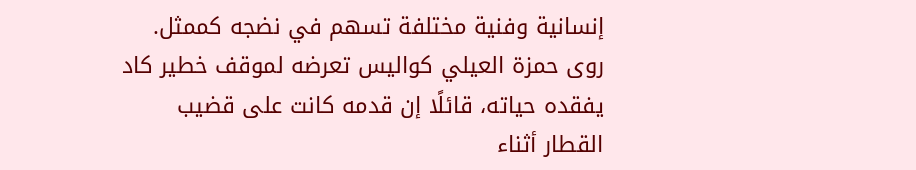إنسانية وفنية مختلفة تسهم في نضجه كممثل.
روى حمزة العيلي كواليس تعرضه لموقف خطير كاد يفقده حياته، قائلًا إن قدمه كانت على قضيب القطار أثناء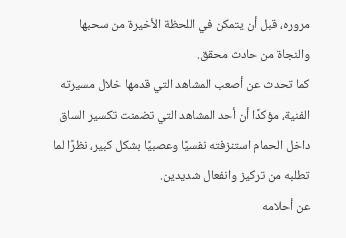مروره، قبل أن يتمكن في اللحظة الأخيرة من سحبها والنجاة من حادث محقق.
كما تحدث عن أصعب المشاهد التي قدمها خلال مسيرته الفنية، مؤكدًا أن أحد المشاهد التي تضمنت تكسير الساق داخل الحمام استنزفته نفسيًا وعصبيًا بشكل كبير، نظرًا لما تطلبه من تركيز وانفعال شديدين.
عن أحلامه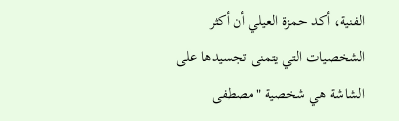الفنية، أكد حمزة العيلي أن أكثر الشخصيات التي يتمنى تجسيدها على الشاشة هي شخصية "مصطفى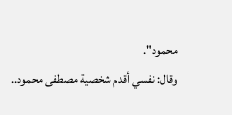محمود".
وقال: نفسي أقدم شخصية مصطفى محمود..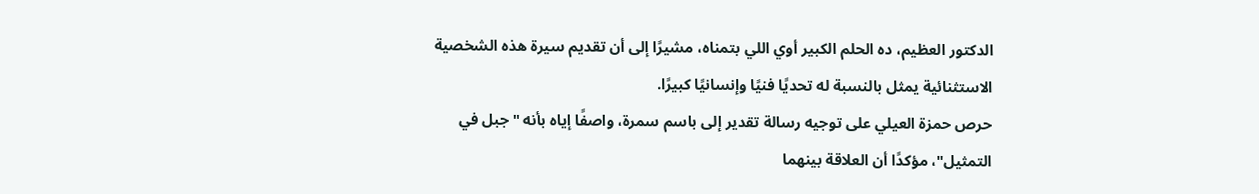الدكتور العظيم، ده الحلم الكبير أوي اللي بتمناه، مشيرًا إلى أن تقديم سيرة هذه الشخصية الاستثنائية يمثل بالنسبة له تحديًا فنيًا وإنسانيًا كبيرًا.
حرص حمزة العيلي على توجيه رسالة تقدير إلى باسم سمرة، واصفًا إياه بأنه "جبل في التمثيل"، مؤكدًا أن العلاقة بينهما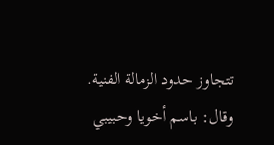تتجاوز حدود الزمالة الفنية. وقال: باسم أخويا وحبيبي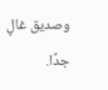وصديق غالٍ جدًا.